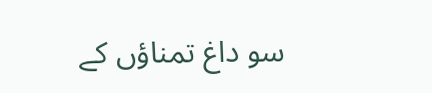سو داغ تمناؤں کے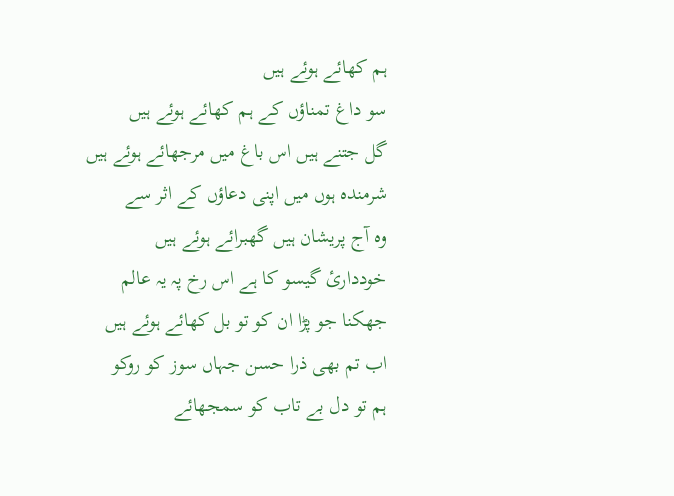ہم کھائے ہوئے ہیں
سو داغ تمناؤں کے ہم کھائے ہوئے ہیں
گل جتنے ہیں اس باغ میں مرجھائے ہوئے ہیں
شرمندہ ہوں میں اپنی دعاؤں کے اثر سے
وہ آج پریشان ہیں گھبرائے ہوئے ہیں
خودداریٔ گیسو کا ہے اس رخ پہ یہ عالم
جھکنا جو پڑا ان کو تو بل کھائے ہوئے ہیں
اب تم بھی ذرا حسن جہاں سوز کو روکو
ہم تو دل بے تاب کو سمجھائے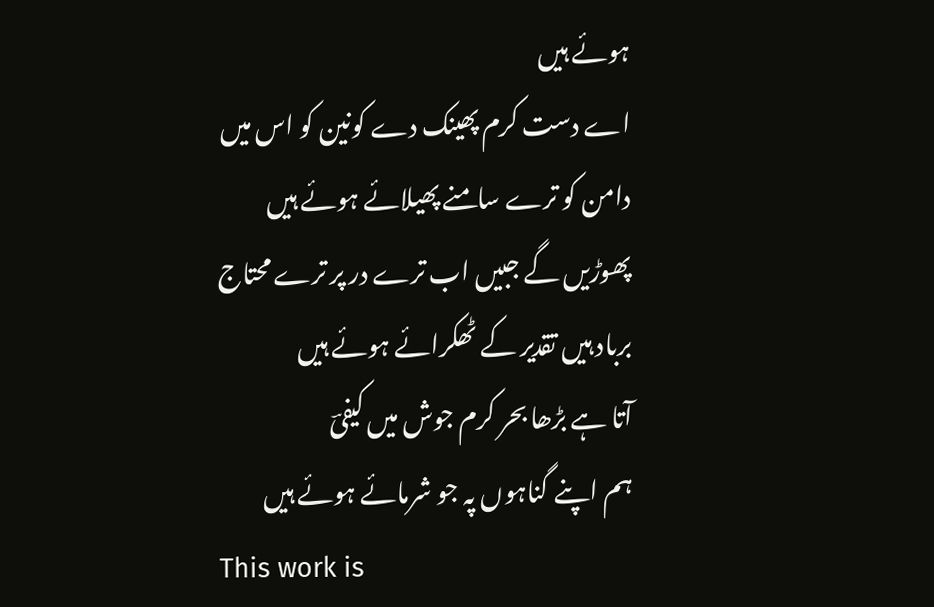ہوئے ہیں
اے دست کرم پھینک دے کونین کو اس میں
دامن کو ترے سامنے پھیلائے ہوئے ہیں
پھوڑیں گے جبیں اب ترے در پر ترے محتاج
برباد ہیں تقدیر کے ٹھکرائے ہوئے ہیں
آتا ہے بڑھا بحر کرم جوش میں کیفیؔ
ہم اپنے گناہوں پہ جو شرمائے ہوئے ہیں
This work is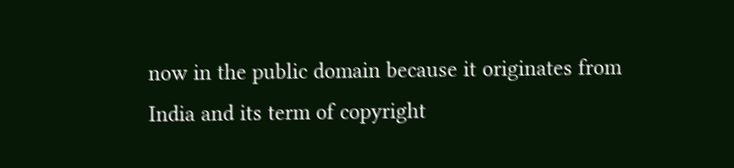now in the public domain because it originates from India and its term of copyright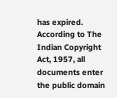has expired. According to The Indian Copyright Act, 1957, all documents enter the public domain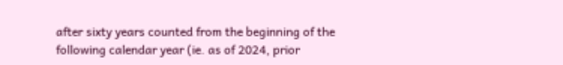after sixty years counted from the beginning of the following calendar year (ie. as of 2024, prior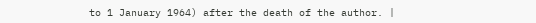to 1 January 1964) after the death of the author. |